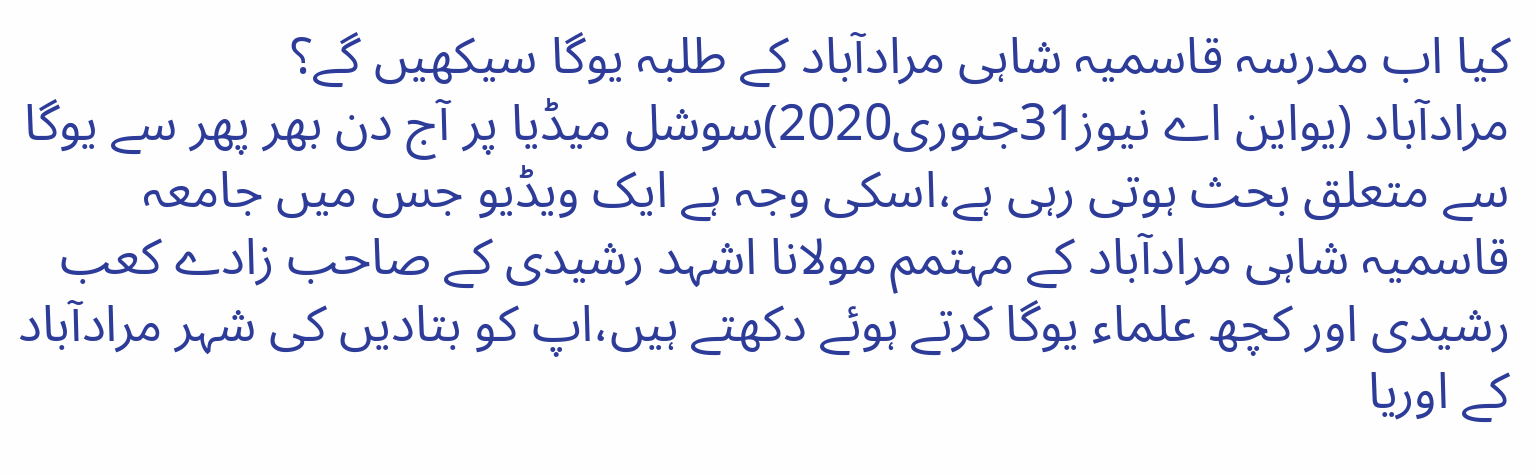کیا اب مدرسہ قاسمیہ شاہی مرادآباد کے طلبہ یوگا سیکھیں گے؟
مرادآباد (یواین اے نیوز31جنوری2020)سوشل میڈیا پر آج دن بھر پھر سے یوگا سے متعلق بحث ہوتی رہی ہے،اسکی وجہ ہے ایک ویڈیو جس میں جامعہ قاسمیہ شاہی مرادآباد کے مہتمم مولانا اشہد رشیدی کے صاحب زادے کعب رشیدی اور کچھ علماء یوگا کرتے ہوئے دکھتے ہیں،اپ کو بتادیں کی شہر مرادآباد کے اوریا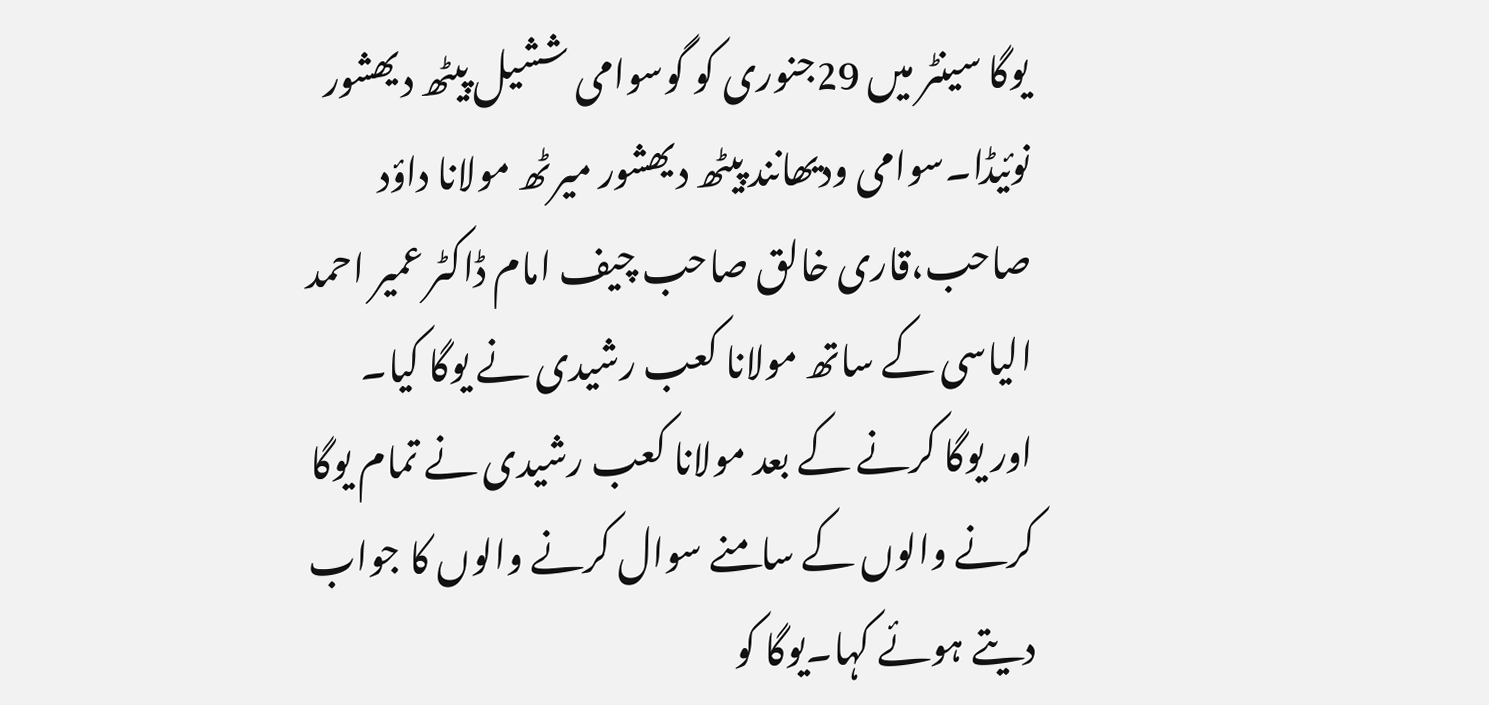یوگا سینٹر میں 29جنوری کو گوسوامی ششیل پیٹھ دیھشور نوئیڈا۔سوامی ودیھانند پیٹھ دیھشور میرٹھ مولانا داؤد صاحب،قاری خالق صاحب چیف امام ڈاکٹر عمیر احمد الیاسی کے ساتھ مولانا کعب رشیدی نے یوگا کیا۔
اور یوگا کرنے کے بعد مولانا کعب رشیدی نے تمام یوگا کرنے والوں کے سامنے سوال کرنے والوں کا جواب دیتے ہوئے کہا۔یوگا کو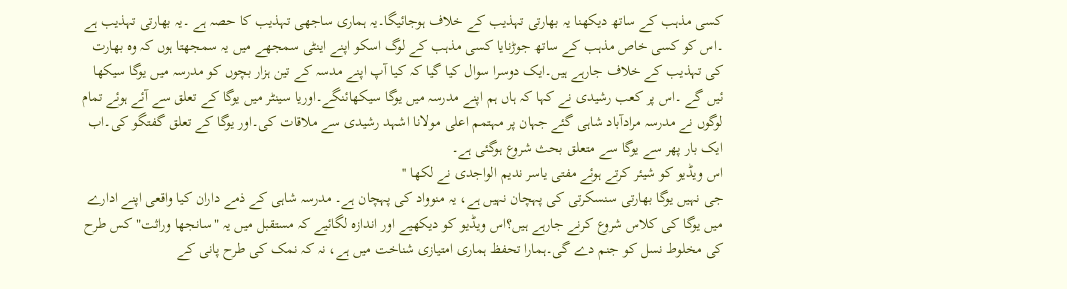کسی مذہب کے ساتھ دیکھنا یہ بھارتی تہذیب کے خلاف ہوجائیگا۔یہ ہماری ساجھی تہذیب کا حصہ ہے ۔یہ بھارتی تہذیب ہے ۔اس کو کسی خاص مذہب کے ساتھ جوڑنایا کسی مذہب کے لوگ اسکو اپنے اینٹی سمجھے میں یہ سمجھتا ہوں کہ وہ بھارت کی تہذیب کے خلاف جارہے ہیں۔ایک دوسرا سوال کیا گیا کہ کیا آپ اپنے مدسہ کے تین ہزار بچوں کو مدرسہ میں یوگا سیکھا ئیں گے ۔اس پر کعب رشیدی نے کہا کہ ہاں ہم اپنے مدرسہ میں یوگا سیکھائنگے۔اوریا سینٹر میں یوگا کے تعلق سے آئے ہوئے تمام لوگوں نے مدرسہ مرادآباد شاہی گئے جہان پر مہتمم اعلی مولانا اشہد رشیدی سے ملاقات کی۔اور یوگا کے تعلق گفتگو کی۔اب ایک بار پھر سے یوگا سے متعلق بحث شروع ہوگئی ہے۔
اس ویڈیو کو شیئر کرتے ہوئے مفتی یاسر ندیم الواجدی نے لکھا ''
جی نہیں یوگا بھارتی سنسکرتی کی پہچان نہیں ہے، یہ منوواد کی پہچان ہے۔ مدرسہ شاہی کے ذمے داران کیا واقعی اپنے ادارے میں یوگا کی کلاس شروع کرنے جارہے ہیں؟اس ویڈیو کو دیکھیے اور اندازہ لگائیے کہ مستقبل میں یہ "سانجھا وراثت" کس طرح کی مخلوط نسل کو جنم دے گی۔ہمارا تحفظ ہماری امتیازی شناخت میں ہے، نہ کہ نمک کی طرح پانی کے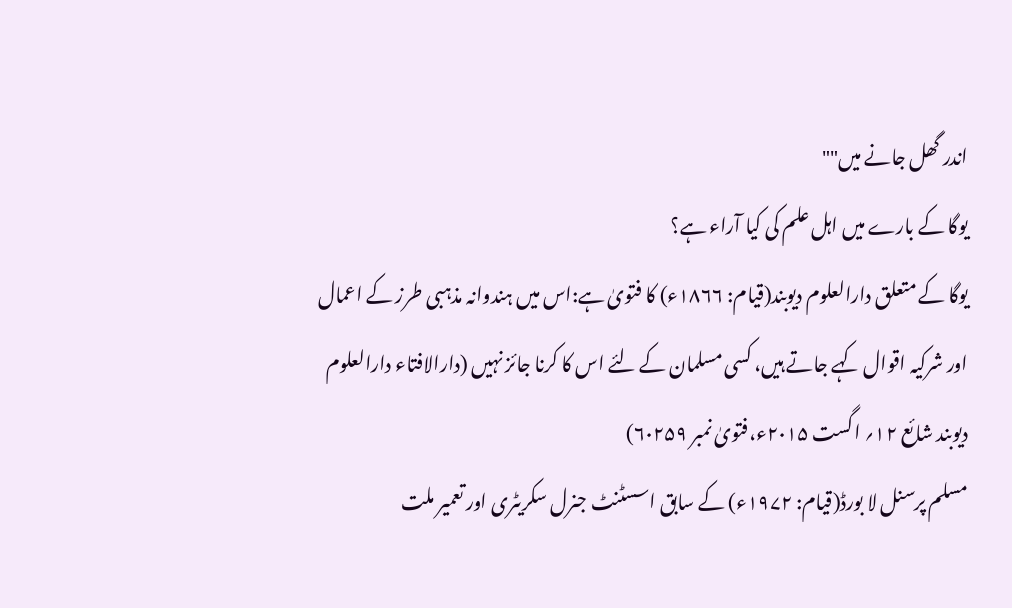اندر گھل جانے میں""
یوگا کے بارے میں اہل علم کی کیا آراء ہے؟
یوگا کے متعلق دارالعلوم دیوبند(قیام: ۱۸۶۶ء) کا فتویٰ ہے:اس میں ہندوانہ مذہبی طرز کے اعمال اور شرکیہ اقوال کہے جاتے ہیں، کسی مسلمان کے لئے اس کا کرنا جائز نہیں (دارالافتاء دارالعلوم دیوبند شائع ۱۲؍ اگست ۲۰۱۵ء،فتویٰ نمبر ۶۰۲۵۹)
مسلم پرسنل لا بورڈ(قیام: ۱۹۷۲ء) کے سابق اسسٹنٹ جنرل سکریٹری اور تعمیر ملت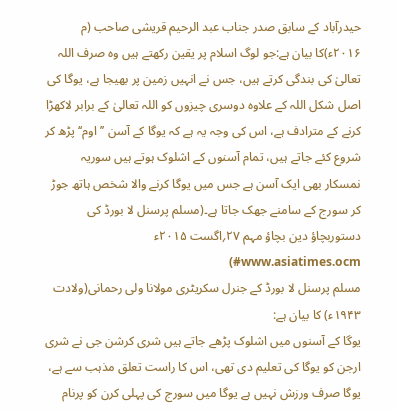حیدرآباد کے سابق صدر جناب عبد الرحیم قریشی صاحب (م ۲۰۱۶ء)کا بیان ہے:جو لوگ اسلام پر یقین رکھتے ہیں وہ صرف اللہ تعالیٰ کی بندگی کرتے ہیں، جس نے انہیں زمین پر بھیجا ہے، یوگا کی اصل شکل اللہ کے علاوہ دوسری چیزوں کو اللہ تعالیٰ کے برابر لاکھڑا کرنے کے مترادف ہے، اس کی وجہ یہ ہے کہ یوگا کے آسن ’’اوم‘‘ پڑھ کر شروع کئے جاتے ہیں، تمام آسنوں کے اشلوک ہوتے ہیں سوریہ نمسکار بھی ایک آسن ہے جس میں یوگا کرنے والا شخص ہاتھ جوڑ کر سورج کے سامنے جھک جاتا ہے۔(مسلم پرسنل لا بورڈ کی دستوربچاؤ دین بچاؤ مہم ۲۷؍اگست ۲۰۱۵ء www.asiatimes.ocm#)
مسلم پرسنل لا بورڈ کے جنرل سکریٹری مولانا ولی رحمانی(ولادت ۱۹۴۳ء) کا بیان ہے:
یوگا کے آسنوں میں اشلوک پڑھے جاتے ہیں شری کرشن جی نے شری ارجن کو یوگا کی تعلیم دی تھی، اس کا راست تعلق مذہب سے ہے، یوگا صرف ورزش نہیں ہے یوگا میں سورج کی پہلی کرن کو پرنام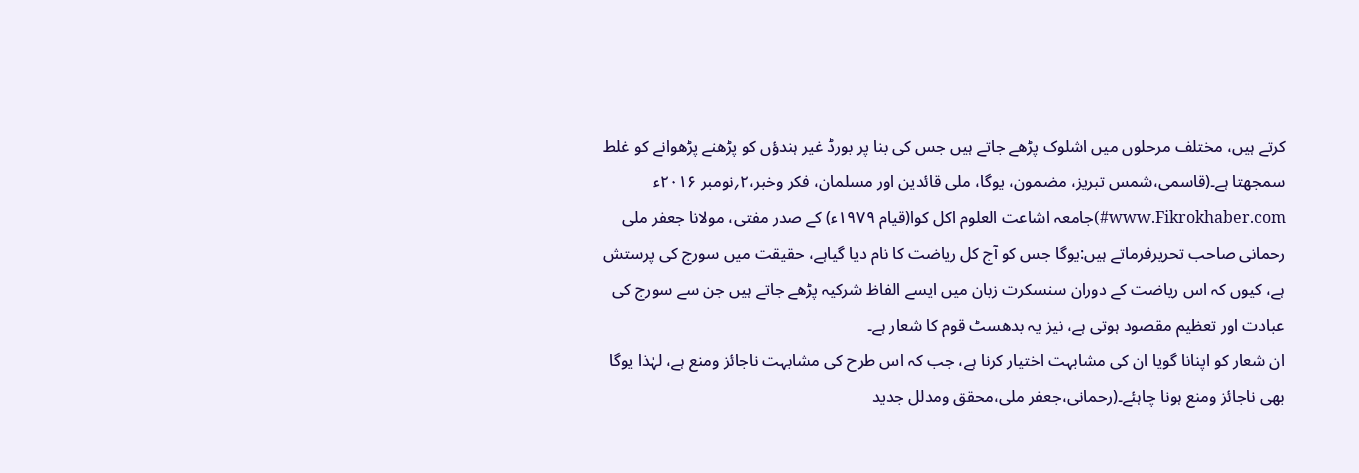کرتے ہیں، مختلف مرحلوں میں اشلوک پڑھے جاتے ہیں جس کی بنا پر بورڈ غیر ہندؤں کو پڑھنے پڑھوانے کو غلط سمجھتا ہے۔(قاسمی،شمس تبریز، مضمون، یوگا، ملی قائدین اور مسلمان، فکر وخبر،۲؍نومبر ۲۰۱۶ء www.Fikrokhaber.com#)جامعہ اشاعت العلوم اکل کوا(قیام ۱۹۷۹ء) کے صدر مفتی، مولانا جعفر ملی رحمانی صاحب تحریرفرماتے ہیں:یوگا جس کو آج کل ریاضت کا نام دیا گیاہے، حقیقت میں سورج کی پرستش ہے، کیوں کہ اس ریاضت کے دوران سنسکرت زبان میں ایسے الفاظ شرکیہ پڑھے جاتے ہیں جن سے سورج کی عبادت اور تعظیم مقصود ہوتی ہے، نیز یہ بدھسٹ قوم کا شعار ہے۔
ان شعار کو اپنانا گویا ان کی مشابہت اختیار کرنا ہے، جب کہ اس طرح کی مشابہت ناجائز ومنع ہے، لہٰذا یوگا بھی ناجائز ومنع ہونا چاہئے۔(رحمانی،جعفر ملی،محقق ومدلل جدید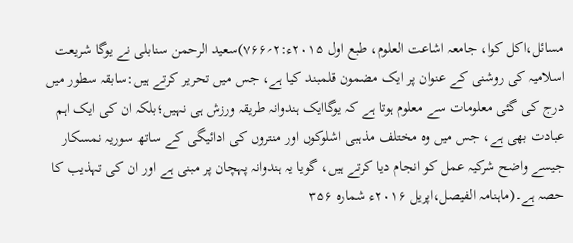مسائل،اکل کوا، جامعہ اشاعت العلوم، طبع اول ۲۰۱۵ء:۲؍۷۶۶)سعید الرحمن سنابلی نے یوگا شریعت اسلامیہ کی روشنی کے عنوان پر ایک مضمون قلمبند کیا ہے، جس میں تحریر کرتے ہیں:سابقہ سطور میں درج کی گئی معلومات سے معلوم ہوتا ہے کہ یوگاایک ہندوانہ طریقہ ورزش ہی نہیں؛بلکہ ان کی ایک اہم عبادت بھی ہے، جس میں وہ مختلف مذہبی اشلوکوں اور منتروں کی ادائیگی کے ساتھ سوریہ نمسکار جیسے واضح شرکیہ عمل کو انجام دیا کرتے ہیں، گویا یہ ہندوانہ پہچان پر مبنی ہے اور ان کی تہذیب کا حصہ ہے۔(ماہنامہ الفیصل،اپریل ۲۰۱۶ء شمارہ ۳۵۶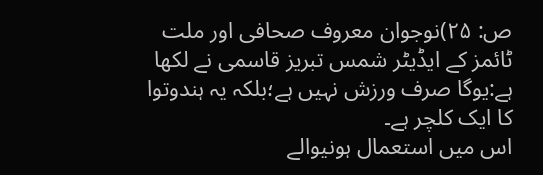ص: ۲۵)نوجوان معروف صحافی اور ملت ٹائمز کے ایڈیٹر شمس تبریز قاسمی نے لکھا ہے:یوگا صرف ورزش نہیں ہے؛بلکہ یہ ہندوتوا کا ایک کلچر ہے۔
اس میں استعمال ہونیوالے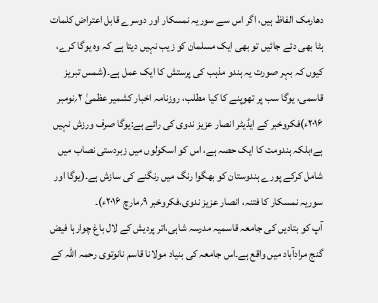دھارمک الفاظ ہیں، اگر اس سے سوریہ نمسکار اور دوسرے قابل اعتراض کلمات ہٹا بھی دئے جائیں تو بھی ایک مسلمان کو زیب نہیں دیتا ہے کہ وہ یوگا کرے، کیوں کہ بہر صورت یہ ہندو مذہب کی پرستش کا ایک عمل ہے۔(شمس تبریز قاسمی، یوگا سب پر تھوپنے کا کیا مطلب، روزنامہ اخبار کشمیر عظمیٰ ۲؍نومبر ۲۰۱۶ء)فکروخبر کے ایڈیٹر انصار عزیز ندوی کی رائے ہے:یوگا صرف ورزش نہیں ہے؛بلکہ ہندومت کا ایک حصہ ہے، اس کو اسکولوں میں زبردستی نصاب میں شامل کرکے پورے ہندوستان کو بھگوا رنگ میں رنگنے کی سازش ہے۔(یوگا اور سوریہ نمسکار کا فتنہ، انصار عزیز ندوی،فکروخبر ۹؍مارچ ۲۰۱۶ء)۔
آپ کو بتادیں کی جامعہ قاسمیہ مدرسہ شاہی،اتر پردیش کے لال باغ چوارہا فیض گنج مرادآباد میں واقع ہے۔اس جامعہ کی بنیاد مولانا قاسم نانوتوی رحمہ اللہ کے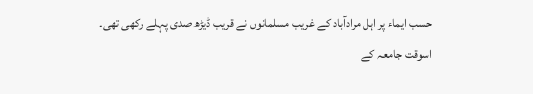حسب ایماء پر اہل مرادآباد کے غریب مسلمانوں نے قریب ڈیڑھ صدی پہلے رکھی تھی۔ اسوقت جامعہ کے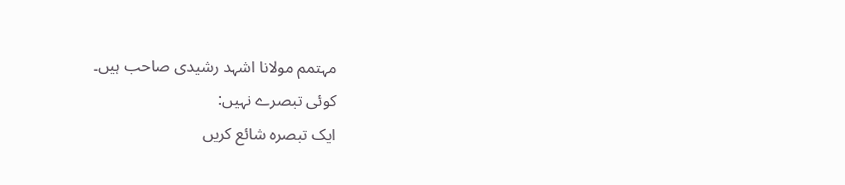مہتمم مولانا اشہد رشیدی صاحب ہیں۔
کوئی تبصرے نہیں:
ایک تبصرہ شائع کریں